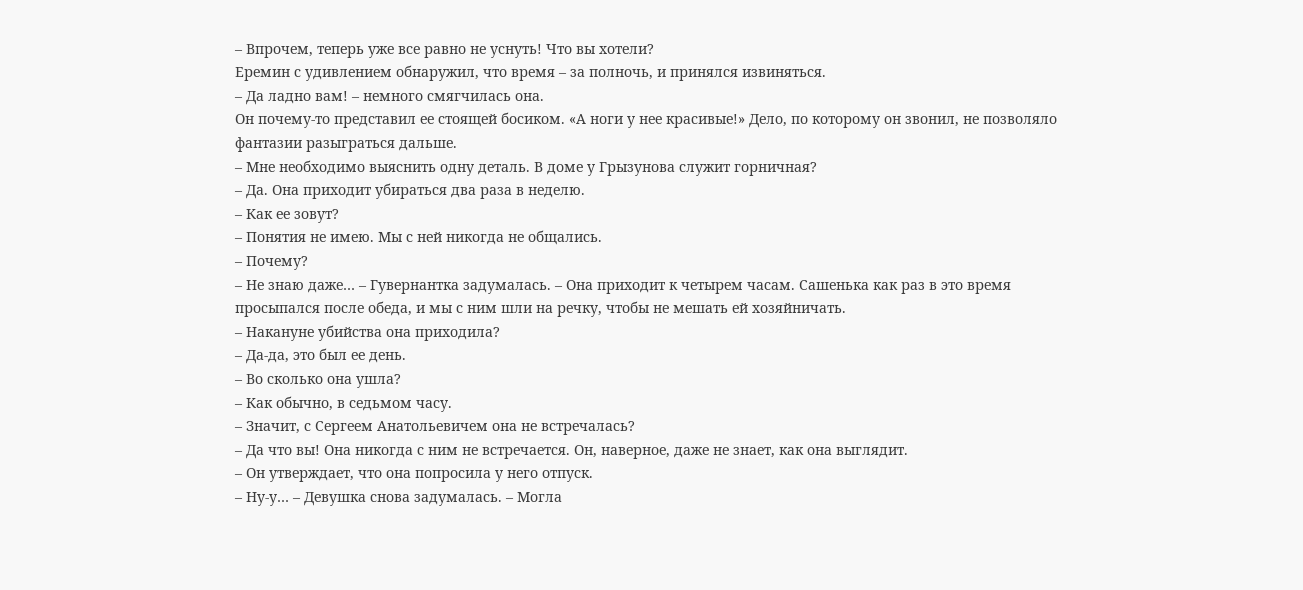– Впрочем, теперь уже все равно не уснуть! Что вы хотели?
Еремин с удивлением обнаружил, что время – за полночь, и принялся извиняться.
– Да ладно вам! – немного смягчилась она.
Он почему-то представил ее стоящей босиком. «А ноги у нее красивые!» Дело, по которому он звонил, не позволяло фантазии разыграться дальше.
– Мне необходимо выяснить одну деталь. В доме у Грызунова служит горничная?
– Да. Она приходит убираться два раза в неделю.
– Как ее зовут?
– Понятия не имею. Мы с ней никогда не общались.
– Почему?
– Не знаю даже… – Гувернантка задумалась. – Она приходит к четырем часам. Сашенька как раз в это время просыпался после обеда, и мы с ним шли на речку, чтобы не мешать ей хозяйничать.
– Накануне убийства она приходила?
– Да-да, это был ее день.
– Во сколько она ушла?
– Как обычно, в седьмом часу.
– Значит, с Сергеем Анатольевичем она не встречалась?
– Да что вы! Она никогда с ним не встречается. Он, наверное, даже не знает, как она выглядит.
– Он утверждает, что она попросила у него отпуск.
– Ну-у… – Девушка снова задумалась. – Могла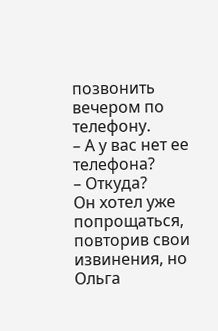позвонить вечером по телефону.
– А у вас нет ее телефона?
– Откуда?
Он хотел уже попрощаться, повторив свои извинения, но Ольга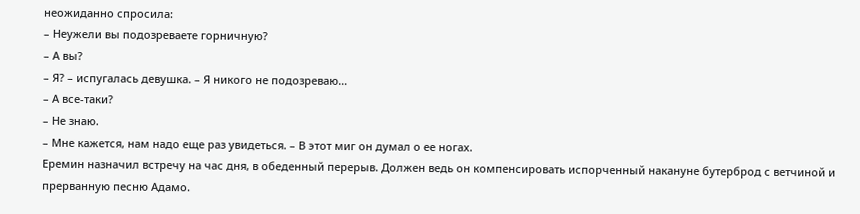неожиданно спросила:
– Неужели вы подозреваете горничную?
– А вы?
– Я? – испугалась девушка. – Я никого не подозреваю…
– А все-таки?
– Не знаю.
– Мне кажется, нам надо еще раз увидеться. – В этот миг он думал о ее ногах.
Еремин назначил встречу на час дня, в обеденный перерыв. Должен ведь он компенсировать испорченный накануне бутерброд с ветчиной и прерванную песню Адамо.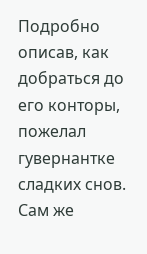Подробно описав, как добраться до его конторы, пожелал гувернантке сладких снов.
Сам же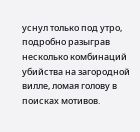уснул только под утро, подробно разыграв несколько комбинаций убийства на загородной вилле, ломая голову в поисках мотивов.